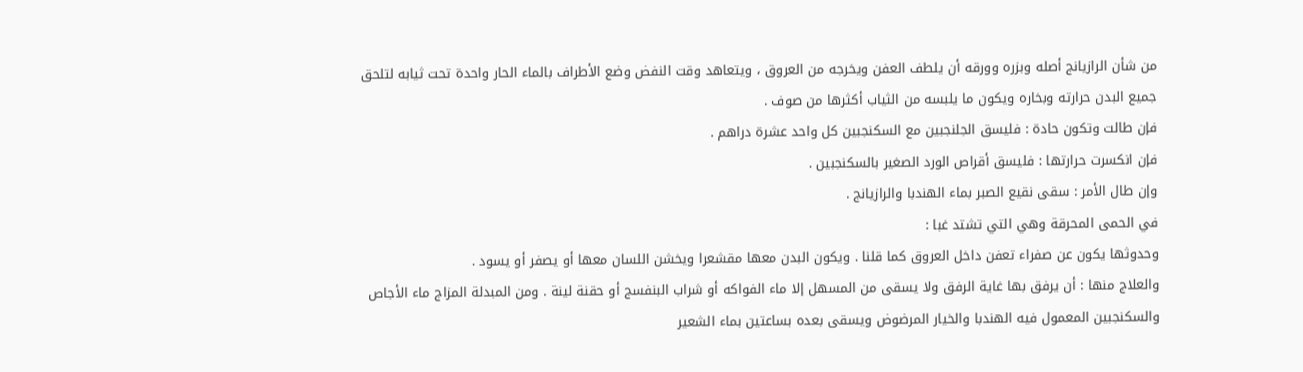من شأن الرازيانج أصله وبزره وورقه أن يلطف العفن ويخرجه من العروق ، ويتعاهد وقت النفض وضع الأطراف بالماء الحار واحدة تحت ثيابه لتلحق جميع البدن حرارته وبخاره ويكون ما يلبسه من الثياب أكثرها من صوف .
فإن طالت وتكون حادة : فليسق الجلنجبين مع السكنجبين كل واحد عشرة دراهم .
فإن انكسرت حرارتها : فليسق أقراص الورد الصغير بالسكنجبين .
وإن طال الأمر : سقى نقيع الصبر بماء الهندبا والرازيانج .
في الحمى المحرقة وهي التي تشتد غبا :
وحدوثها يكون عن صفراء تعفن داخل العروق كما قلنا . ويكون البدن معها مقشعرا ويخشن اللسان معها أو يصفر أو يسود .
والعلاج منها : أن يرفق بها غاية الرفق ولا يسقى من المسهل إلا ماء الفواكه أو شراب البنفسج أو حقنة لينة . ومن المبدلة المزاج ماء الأجاص والسكنجبين المعمول فيه الهندبا والخيار المرضوض ويسقى بعده بساعتين بماء الشعير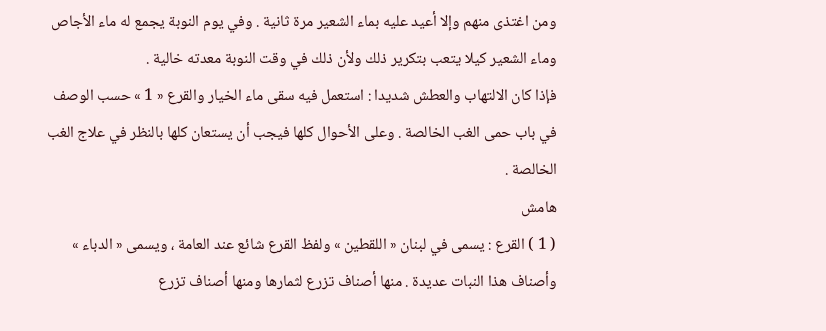ومن اغتذى منهم وإلا أعيد عليه بماء الشعير مرة ثانية . وفي يوم النوبة يجمع له ماء الأجاص وماء الشعير كيلا يتعب بتكرير ذلك ولأن ذلك في وقت النوبة معدته خالية .
فإذا كان الالتهاب والعطش شديدا : استعمل فيه سقى ماء الخيار والقرع « 1 » حسب الوصف في باب حمى الغب الخالصة . وعلى الأحوال كلها فيجب أن يستعان كلها بالنظر في علاج الغب الخالصة .
هامش
( 1 ) القرع : يسمى في لبنان « اللقطين » ولفظ القرع شائع عند العامة ، ويسمى « الدباء » وأصناف هذا النبات عديدة . منها أصناف تزرع لثمارها ومنها أصناف تزرع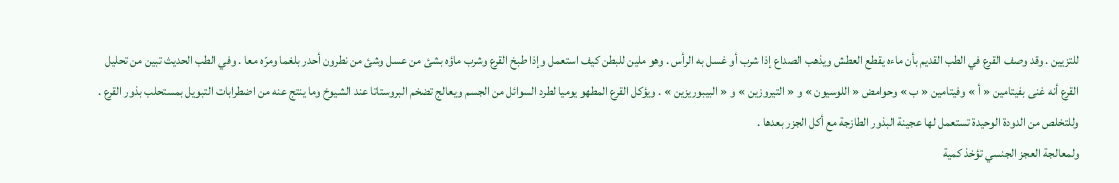للتزيين . وقد وصف القرع في الطب القديم بأن ماءه يقطع العطش ويذهب الصداع إذا شرب أو غسل به الرأس . وهو ملين للبطن كيف استعمل وإذا طبخ القرع وشرب ماؤه بشئ من عسل وشئ من نطرون أحدر بلغما ومرّه معا . وفي الطب الحديث تبين من تحليل القرع أنه غنى بفيتامين « أ » وفيتامين « ب » وحوامض « اللوسيون » و « التيروزين » و « البيبوريزين » . ويؤكل القرع المطهو يوميا لطرد السوائل من الجسم ويعالج تضخم البروستاتا عند الشيوخ وما ينتج عنه من اضطرابات التبويل بمستحلب بذور القرع . وللتخلص من الدودة الوحيدة تستعمل لها عجينة البذور الطازجة مع أكل الجزر بعدها .
ولمعالجة العجز الجنسي تؤخذ كمية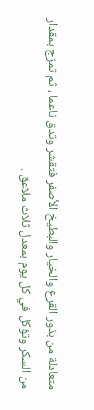متعادلة من بذور القرع والخيار والبطيخ الأصفر فتقشر وتدق ناعما ، ثم تمزج بمقدار من السكر وتؤكل في كل يوم بمعدل ثلاث ملاعق .